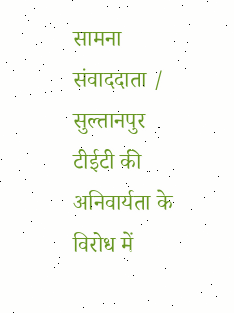सामना संवाददाता / सुल्तानपुर
टीईटी की अनिवार्यता के विरोध में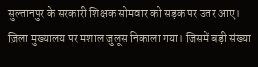सुल्तानपुर के सरकारी शिक्षक सोमवार को सड़क पर उतर आए। ज़िला मुख्यालय पर मशाल जुलूस निकाला गया। जिसमें बड़ी संख्या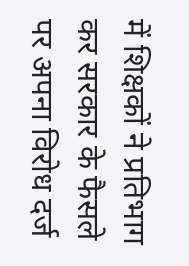में शिक्षकों ने प्रतिभाग कर सरकार के फैसले पर अपना विरोध दर्ज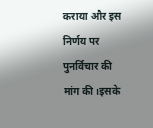कराया और इस निर्णय पर पुनर्विचार की मांग की।इसके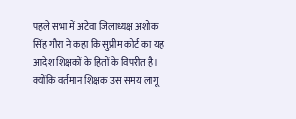पहले सभा में अटेवा जिलाध्यक्ष अशोक सिंह गौरा ने कहा कि सुप्रीम कोर्ट का यह आदेश शिक्षकों के हितों के विपरीत है। क्योंकि वर्तमान शिक्षक उस समय लागू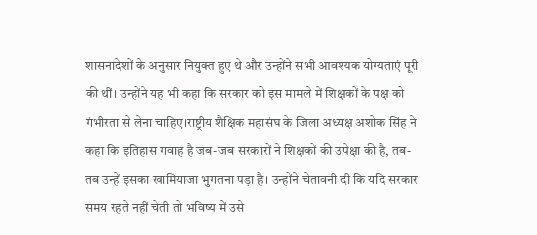शासनादेशों के अनुसार नियुक्त हुए थे और उन्होंने सभी आवश्यक योग्यताएं पूरी की थीं। उन्होंने यह भी कहा कि सरकार को इस मामले में शिक्षकों के पक्ष को गंभीरता से लेना चाहिए।राष्ट्रीय शैक्षिक महासंघ के जिला अध्यक्ष अशोक सिंह ने कहा कि इतिहास गवाह है जब-जब सरकारों ने शिक्षकों की उपेक्षा की है, तब-तब उन्हें इसका खामियाजा भुगतना पड़ा है। उन्होंने चेतावनी दी कि यदि सरकार समय रहते नहीं चेती तो भविष्य में उसे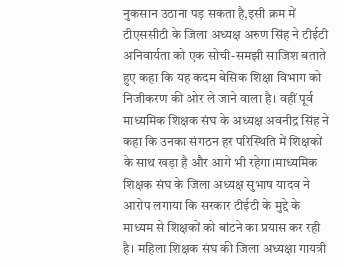नुकसान उठाना पड़ सकता है,इसी क्रम में टीएससीटी के जिला अध्यक्ष अरुण सिंह ने टीईटी अनिवार्यता को एक सोची-समझी साजिश बताते हुए कहा कि यह कदम बेसिक शिक्षा विभाग को निजीकरण की ओर ले जाने वाला है। वहीं पूर्व माध्यमिक शिक्षक संघ के अध्यक्ष अवनीद्र सिंह ने कहा कि उनका संगठन हर परिस्थिति में शिक्षकों के साथ खड़ा है और आगे भी रहेगा।माध्यमिक शिक्षक संघ के जिला अध्यक्ष सुभाष यादव ने आरोप लगाया कि सरकार टीईटी के मुद्दे के माध्यम से शिक्षकों को बांटने का प्रयास कर रही है। महिला शिक्षक संघ की जिला अध्यक्षा गायत्री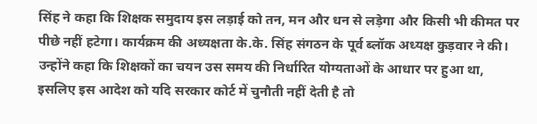सिंह ने कहा कि शिक्षक समुदाय इस लड़ाई को तन, मन और धन से लड़ेगा और किसी भी कीमत पर पीछे नहीं हटेगा। कार्यक्रम की अध्यक्षता के.के. सिंह संगठन के पूर्व ब्लॉक अध्यक्ष कुड़वार ने की। उन्होंने कहा कि शिक्षकों का चयन उस समय की निर्धारित योग्यताओं के आधार पर हुआ था, इसलिए इस आदेश को यदि सरकार कोर्ट में चुनौती नहीं देती है तो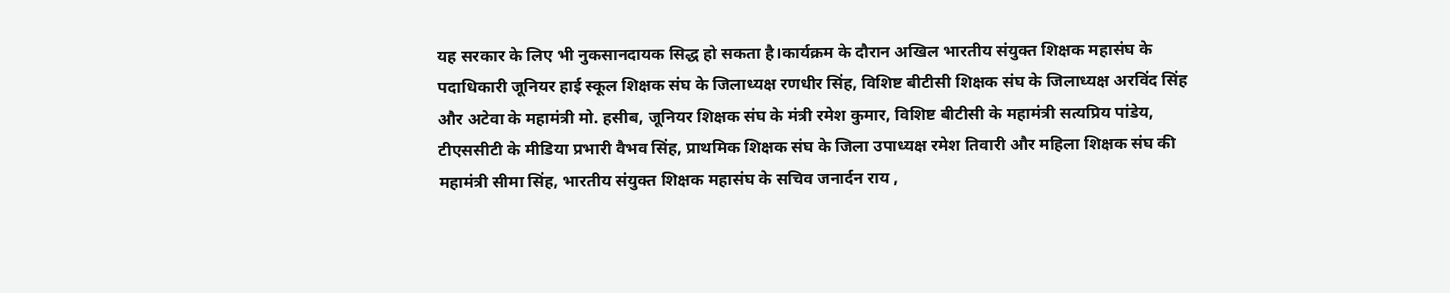यह सरकार के लिए भी नुकसानदायक सिद्ध हो सकता है।कार्यक्रम के दौरान अखिल भारतीय संयुक्त शिक्षक महासंघ के पदाधिकारी जूनियर हाई स्कूल शिक्षक संघ के जिलाध्यक्ष रणधीर सिंह, विशिष्ट बीटीसी शिक्षक संघ के जिलाध्यक्ष अरविंद सिंह और अटेवा के महामंत्री मो. हसीब, जूनियर शिक्षक संघ के मंत्री रमेश कुमार, विशिष्ट बीटीसी के महामंत्री सत्यप्रिय पांडेय, टीएससीटी के मीडिया प्रभारी वैभव सिंह, प्राथमिक शिक्षक संघ के जिला उपाध्यक्ष रमेश तिवारी और महिला शिक्षक संघ की महामंत्री सीमा सिंह, भारतीय संयुक्त शिक्षक महासंघ के सचिव जनार्दन राय ,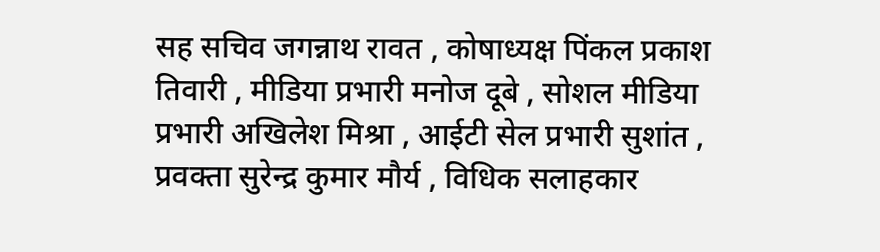सह सचिव जगन्नाथ रावत , कोषाध्यक्ष पिंकल प्रकाश तिवारी , मीडिया प्रभारी मनोज दूबे , सोशल मीडिया प्रभारी अखिलेश मिश्रा , आईटी सेल प्रभारी सुशांत , प्रवक्ता सुरेन्द्र कुमार मौर्य , विधिक सलाहकार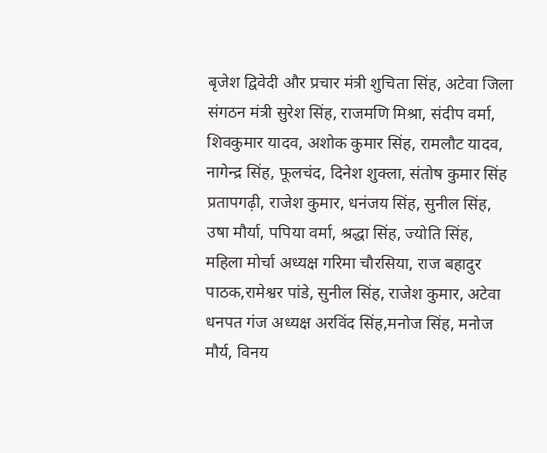बृजेश द्विवेदी और प्रचार मंत्री शुचिता सिंह, अटेवा जिला संगठन मंत्री सुरेश सिंह, राजमणि मिश्रा, संदीप वर्मा, शिवकुमार यादव, अशोक कुमार सिंह, रामलौट यादव, नागेन्द्र सिंह, फूलचंद, दिनेश शुक्ला, संतोष कुमार सिंह प्रतापगढ़ी, राजेश कुमार, धनंजय सिंह, सुनील सिंह, उषा मौर्या, पपिया वर्मा, श्रद्धा सिंह, ज्योति सिंह, महिला मोर्चा अध्यक्ष गरिमा चौरसिया, राज बहादुर पाठक,रामेश्वर पांडे, सुनील सिंह, राजेश कुमार, अटेवा धनपत गंज अध्यक्ष अरविंद सिंह,मनोज सिंह, मनोज मौर्य, विनय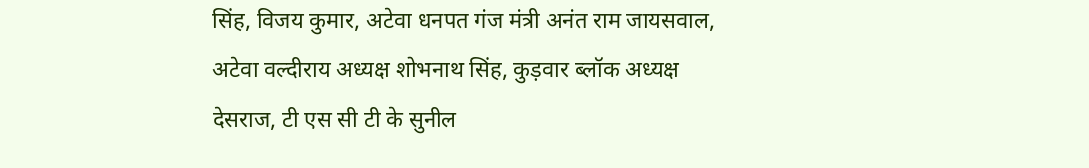सिंह, विजय कुमार, अटेवा धनपत गंज मंत्री अनंत राम जायसवाल, अटेवा वल्दीराय अध्यक्ष शोभनाथ सिंह, कुड़वार ब्लॉक अध्यक्ष देसराज, टी एस सी टी के सुनील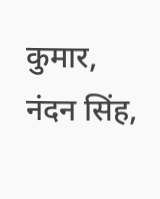कुमार, नंदन सिंह,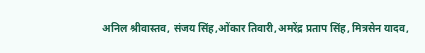अनिल श्रीवास्तव, संजय सिंह,ओंकार तिवारी,अमरेंद्र प्रताप सिंह, मित्रसेन यादव,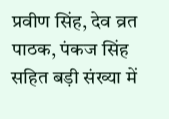प्रवीण सिंह, देव व्रत पाठक, पंकज सिंह सहित बड़ी संख्या में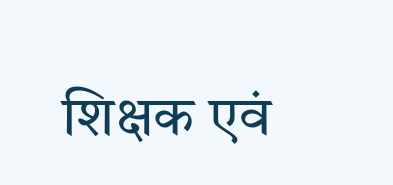शिक्षक एवं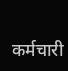कर्मचारी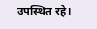उपस्थित रहे।